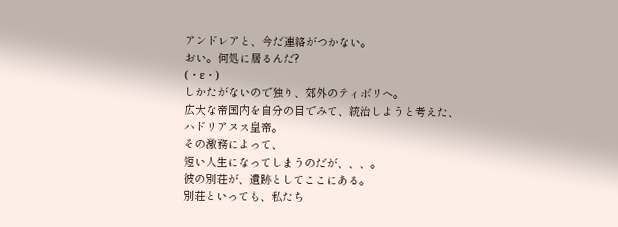アンドレアと、今だ連絡がつかない。
おい。何処に居るんだ?
(・ε・)
しかたがないので独り、郊外のティボリへ。
広大な帝国内を自分の目でみて、統治しようと考えた、
ハドリアヌス皇帝。
その激務によって、
短い人生になってしまうのだが、、、。
彼の別荘が、遺跡としてここにある。
別荘といっても、私たち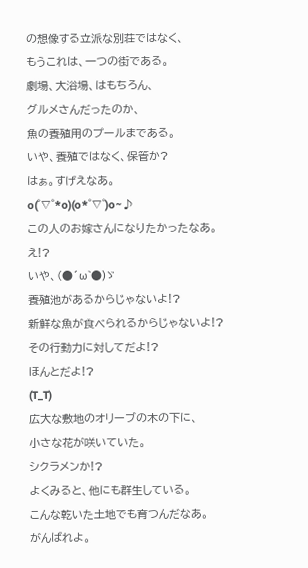の想像する立派な別荘ではなく、
もうこれは、一つの街である。
劇場、大浴場、はもちろん、
グルメさんだったのか、
魚の養殖用のプールまである。
いや、養殖ではなく、保管か?
はぁ。すげえなあ。
o(゜∇゜*o)(o*゜∇゜)o~♪
この人のお嫁さんになりたかったなあ。
え!?
いや、(●´ω`●)ゞ
養殖池があるからじゃないよ!?
新鮮な魚が食べられるからじゃないよ!?
その行動力に対してだよ!?
ほんとだよ!?
(T_T)
広大な敷地のオリーブの木の下に、
小さな花が咲いていた。
シクラメンか!?
よくみると、他にも群生している。
こんな乾いた土地でも育つんだなあ。
がんばれよ。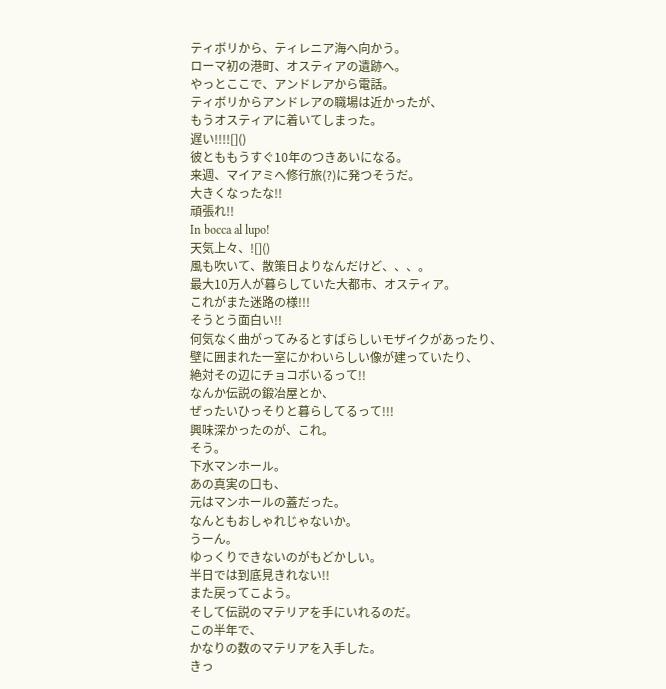ティボリから、ティレニア海へ向かう。
ローマ初の港町、オスティアの遺跡へ。
やっとここで、アンドレアから電話。
ティボリからアンドレアの職場は近かったが、
もうオスティアに着いてしまった。
遅い!!!![]()
彼とももうすぐ10年のつきあいになる。
来週、マイアミへ修行旅(?)に発つそうだ。
大きくなったな!!
頑張れ!!
In bocca al lupo!
天気上々、![]()
風も吹いて、散策日よりなんだけど、、、。
最大10万人が暮らしていた大都市、オスティア。
これがまた迷路の様!!!
そうとう面白い!!
何気なく曲がってみるとすばらしいモザイクがあったり、
壁に囲まれた一室にかわいらしい像が建っていたり、
絶対その辺にチョコボいるって!!
なんか伝説の鍛冶屋とか、
ぜったいひっそりと暮らしてるって!!!
興味深かったのが、これ。
そう。
下水マンホール。
あの真実の口も、
元はマンホールの蓋だった。
なんともおしゃれじゃないか。
うーん。
ゆっくりできないのがもどかしい。
半日では到底見きれない!!
また戻ってこよう。
そして伝説のマテリアを手にいれるのだ。
この半年で、
かなりの数のマテリアを入手した。
きっ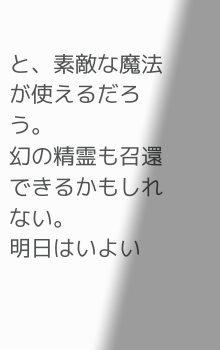と、素敵な魔法が使えるだろう。
幻の精霊も召還できるかもしれない。
明日はいよい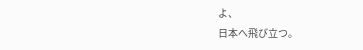よ、
日本へ飛び立つ。